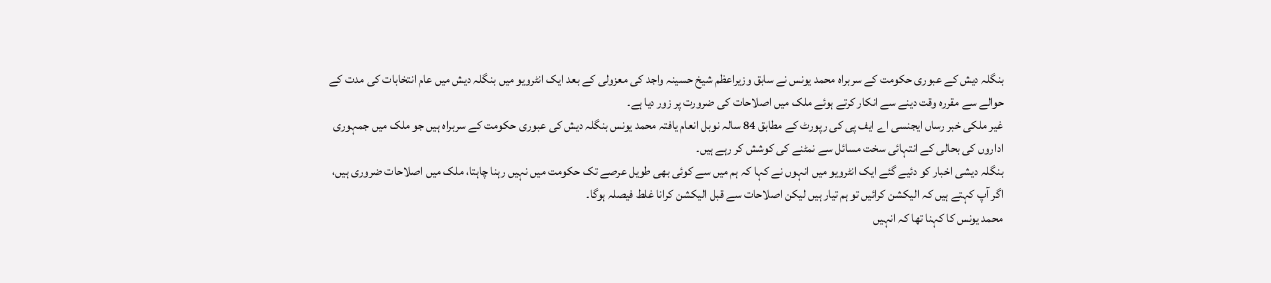بنگلہ دیش کے عبوری حکومت کے سربراہ محمد یونس نے سابق وزیراعظم شیخ حسینہ واجد کی معزولی کے بعد ایک انٹرویو میں بنگلہ دیش میں عام انتخابات کی مدت کے حوالے سے مقررہ وقت دینے سے انکار کرتے ہوئے ملک میں اصلاحات کی ضرورت پر زور دیا ہے۔
غیر ملکی خبر رساں ایجنسی اے ایف پی کی رپورٹ کے مطابق 84 سالہ نوبل انعام یافتہ محمد یونس بنگلہ دیش کی عبوری حکومت کے سربراہ ہیں جو ملک میں جمہوری اداروں کی بحالی کے انتہائی سخت مسائل سے نمٹنے کی کوشش کر رہے ہیں۔
بنگلہ دیشی اخبار کو دئیے گئے ایک انٹرویو میں انہوں نے کہا کہ ہم میں سے کوئی بھی طویل عرصے تک حکومت میں نہیں رہنا چاہتا، ملک میں اصلاحات ضروری ہیں، اگر آپ کہتے ہیں کہ الیکشن کرائیں تو ہم تیار ہیں لیکن اصلاحات سے قبل الیکشن کرانا غلط فیصلہ ہوگا۔
محمد یونس کا کہنا تھا کہ انہیں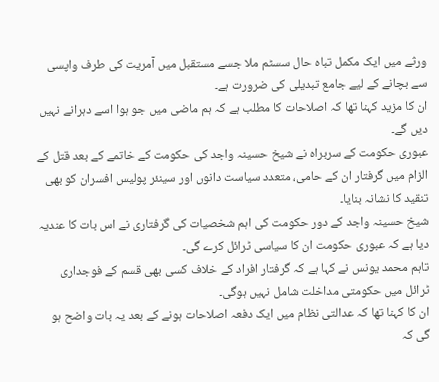ورثے میں ایک مکمل تباہ حال سسٹم ملا جسے مستقبل میں آمریت کی طرف واپسی سے بچانے کے لیے جامع تبدیلی کی ضرورت ہے۔
ان کا مزید کہنا تھا کہ اصلاحات کا مطلب ہے کہ ہم ماضی میں جو ہوا اسے دہرانے نہیں دیں گے۔
عبوری حکومت کے سربراہ نے شیخ حسینہ واجد کی حکومت کے خاتمے کے بعد قتل کے الزام میں گرفتار ان کے حامی، متعدد سیاست دانوں اور سینئر پولیس افسران کو بھی تنقید کا نشانہ بنایا۔
شیخ حسینہ واجد کے دور حکومت کی اہم شخصیات کی گرفتاری نے اس بات کا عندیہ دیا ہے کہ عبوری حکومت ان کا سیاسی ٹرائل کرے گی۔
تاہم محمد یونس نے کہا ہے کہ گرفتار افراد کے خلاف کسی بھی قسم کے فوجداری ٹرائل میں حکومتی مداخلت شامل نہیں ہوگی۔
ان کا کہنا تھا کہ عدالتی نظام میں ایک دفعہ اصلاحات ہونے کے بعد یہ بات واضح ہو گی کہ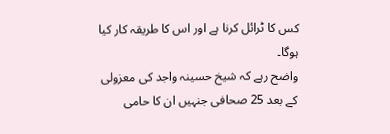کس کا ٹرائل کرنا ہے اور اس کا طریقہ کار کیا ہوگا۔
واضح رہے کہ شیخ حسینہ واجد کی معزولی کے بعد 25 صحافی جنہیں ان کا حامی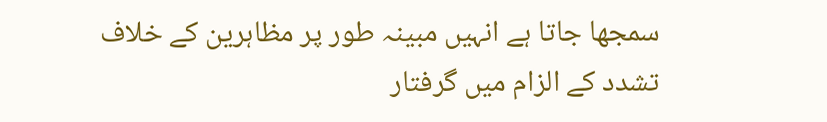سمجھا جاتا ہے انہیں مبینہ طور پر مظاہرین کے خلاف تشدد کے الزام میں گرفتار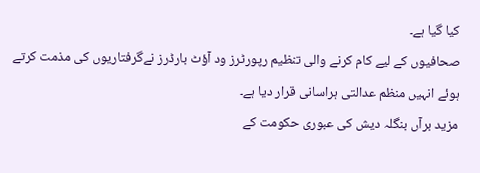کیا گیا ہے۔
صحافیوں کے لیے کام کرنے والی تنظیم رپورٹرز ود آؤٹ بارڈرز نےگرفتاریوں کی مذمت کرتے ہوئے انہیں منظم عدالتی ہراسانی قرار دیا ہے۔
مزید برآں بنگلہ دیش کی عبوری حکومت کے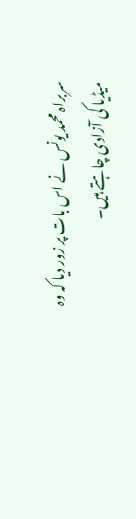سربراہ محمد یونس نے اس بات پر زور دیا کہ وہ میڈیا کی آزادی چاہتے ہیں۔